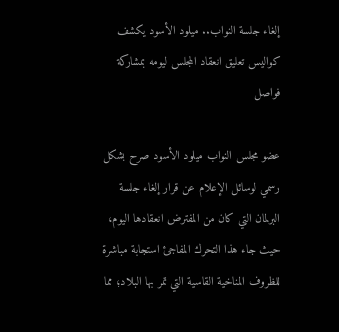إلغاء جلسة النواب.. ميلود الأسود يكشف كواليس تعليق انعقاد المجلس ليومه بمشاركة فواصل

عضو مجلس النواب ميلود الأسود صرح بشكل رسمي لوسائل الإعلام عن قرار إلغاء جلسة البرلمان التي كان من المفترض انعقادها اليوم، حيث جاء هذا التحرك المفاجئ استجابة مباشرة للظروف المناخية القاسية التي تمر بها البلاد؛ مما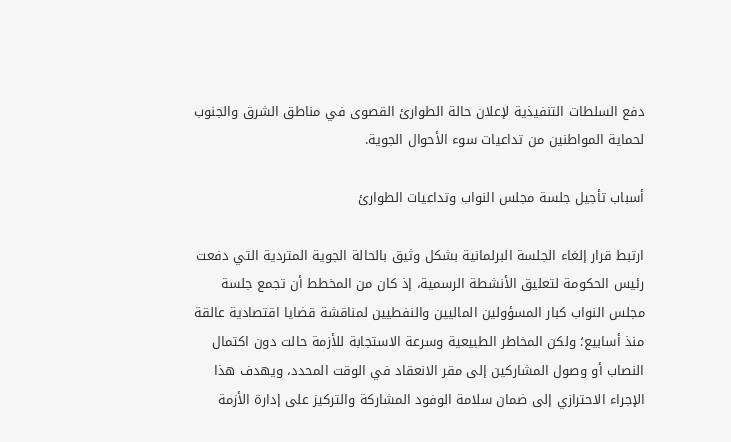دفع السلطات التنفيذية لإعلان حالة الطوارئ القصوى في مناطق الشرق والجنوب لحماية المواطنين من تداعيات سوء الأحوال الجوية.

أسباب تأجيل جلسة مجلس النواب وتداعيات الطوارئ

ارتبط قرار إلغاء الجلسة البرلمانية بشكل وثيق بالحالة الجوية المتردية التي دفعت رئيس الحكومة لتعليق الأنشطة الرسمية، إذ كان من المخطط أن تجمع جلسة مجلس النواب كبار المسؤولين الماليين والنفطيين لمناقشة قضايا اقتصادية عالقة منذ أسابيع؛ ولكن المخاطر الطبيعية وسرعة الاستجابة للأزمة حالت دون اكتمال النصاب أو وصول المشاركين إلى مقر الانعقاد في الوقت المحدد، ويهدف هذا الإجراء الاحترازي إلى ضمان سلامة الوفود المشاركة والتركيز على إدارة الأزمة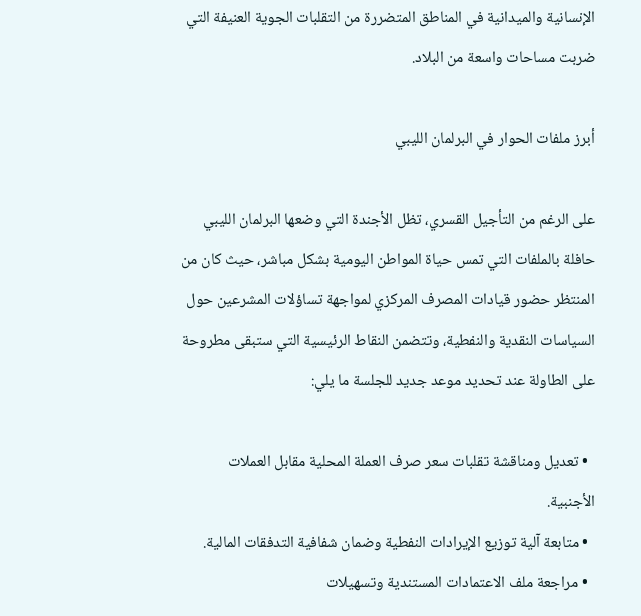الإنسانية والميدانية في المناطق المتضررة من التقلبات الجوية العنيفة التي ضربت مساحات واسعة من البلاد.

أبرز ملفات الحوار في البرلمان الليبي

على الرغم من التأجيل القسري، تظل الأجندة التي وضعها البرلمان الليبي حافلة بالملفات التي تمس حياة المواطن اليومية بشكل مباشر، حيث كان من المنتظر حضور قيادات المصرف المركزي لمواجهة تساؤلات المشرعين حول السياسات النقدية والنفطية، وتتضمن النقاط الرئيسية التي ستبقى مطروحة على الطاولة عند تحديد موعد جديد للجلسة ما يلي:

  • تعديل ومناقشة تقلبات سعر صرف العملة المحلية مقابل العملات الأجنبية.
  • متابعة آلية توزيع الإيرادات النفطية وضمان شفافية التدفقات المالية.
  • مراجعة ملف الاعتمادات المستندية وتسهيلات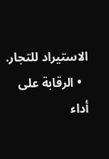الاستيراد للتجار.
  • الرقابة على أداء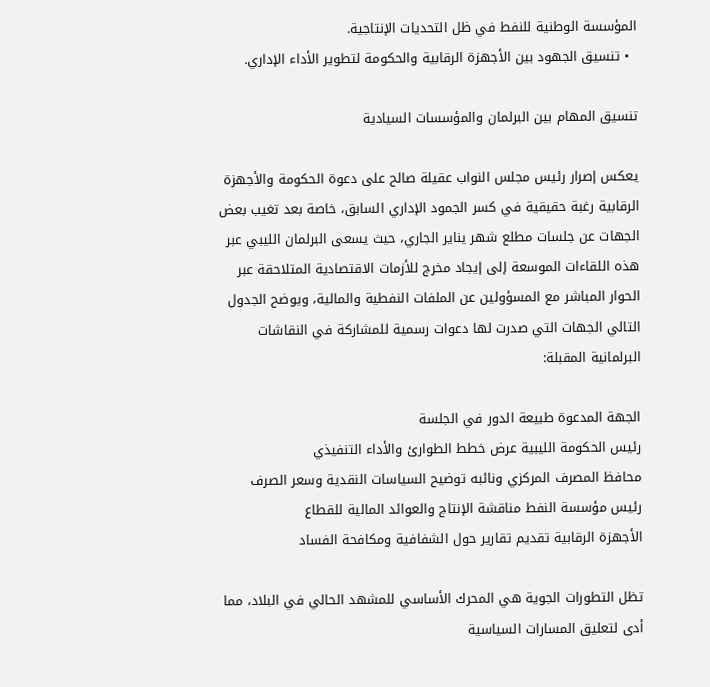المؤسسة الوطنية للنفط في ظل التحديات الإنتاجية.
  • تنسيق الجهود بين الأجهزة الرقابية والحكومة لتطوير الأداء الإداري.

تنسيق المهام بين البرلمان والمؤسسات السيادية

يعكس إصرار رئيس مجلس النواب عقيلة صالح على دعوة الحكومة والأجهزة الرقابية رغبة حقيقية في كسر الجمود الإداري السابق، خاصة بعد تغيب بعض الجهات عن جلسات مطلع شهر يناير الجاري، حيث يسعى البرلمان الليبي عبر هذه اللقاءات الموسعة إلى إيجاد مخرج للأزمات الاقتصادية المتلاحقة عبر الحوار المباشر مع المسؤولين عن الملفات النفطية والمالية، ويوضح الجدول التالي الجهات التي صدرت لها دعوات رسمية للمشاركة في النقاشات البرلمانية المقبلة:

الجهة المدعوة طبيعة الدور في الجلسة
رئيس الحكومة الليبية عرض خطط الطوارئ والأداء التنفيذي
محافظ المصرف المركزي ونائبه توضيح السياسات النقدية وسعر الصرف
رئيس مؤسسة النفط مناقشة الإنتاج والعوائد المالية للقطاع
الأجهزة الرقابية تقديم تقارير حول الشفافية ومكافحة الفساد

تظل التطورات الجوية هي المحرك الأساسي للمشهد الحالي في البلاد، مما أدى لتعليق المسارات السياسية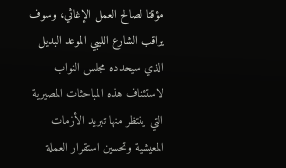مؤقتا لصالح العمل الإغاثي، وسوف يراقب الشارع الليبي الموعد البديل الذي سيحدده مجلس النواب لاستئناف هذه المباحثات المصيرية التي ينتظر منها تبريد الأزمات المعيشية وتحسين استقرار العملة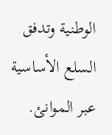الوطنية وتدفق السلع الأساسية عبر الموانئ.